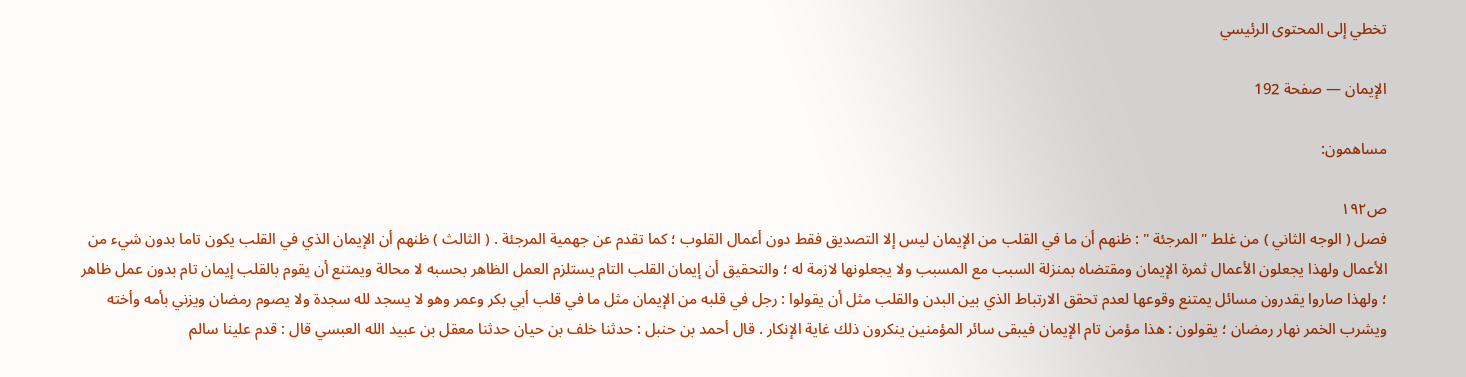تخطي إلى المحتوى الرئيسي

الإيمان — صفحة 192

مساهمون:

ص١٩٢
فصل ( الوجه الثاني ) من غلط " المرجئة " : ظنهم أن ما في القلب من الإيمان ليس إلا التصديق فقط دون أعمال القلوب ؛ كما تقدم عن جهمية المرجئة . ( الثالث ) ظنهم أن الإيمان الذي في القلب يكون تاما بدون شيء من الأعمال ولهذا يجعلون الأعمال ثمرة الإيمان ومقتضاه بمنزلة السبب مع المسبب ولا يجعلونها لازمة له ؛ والتحقيق أن إيمان القلب التام يستلزم العمل الظاهر بحسبه لا محالة ويمتنع أن يقوم بالقلب إيمان تام بدون عمل ظاهر ؛ ولهذا صاروا يقدرون مسائل يمتنع وقوعها لعدم تحقق الارتباط الذي بين البدن والقلب مثل أن يقولوا : رجل في قلبه من الإيمان مثل ما في قلب أبي بكر وعمر وهو لا يسجد لله سجدة ولا يصوم رمضان ويزني بأمه وأخته ويشرب الخمر نهار رمضان ؛ يقولون : هذا مؤمن تام الإيمان فيبقى سائر المؤمنين ينكرون ذلك غاية الإنكار . قال أحمد بن حنبل : حدثنا خلف بن حيان حدثنا معقل بن عبيد الله العبسي قال : قدم علينا سالم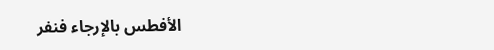الأفطس بالإرجاء فنفر